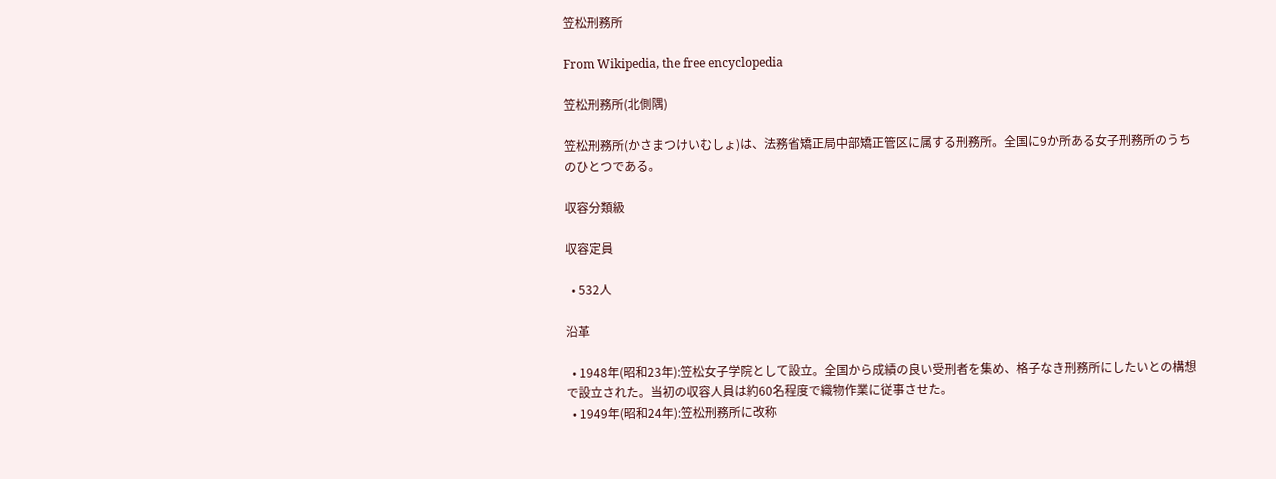笠松刑務所

From Wikipedia, the free encyclopedia

笠松刑務所(北側隅)

笠松刑務所(かさまつけいむしょ)は、法務省矯正局中部矯正管区に属する刑務所。全国に9か所ある女子刑務所のうちのひとつである。

収容分類級

収容定員

  • 532人

沿革

  • 1948年(昭和23年):笠松女子学院として設立。全国から成績の良い受刑者を集め、格子なき刑務所にしたいとの構想で設立された。当初の収容人員は約60名程度で織物作業に従事させた。
  • 1949年(昭和24年):笠松刑務所に改称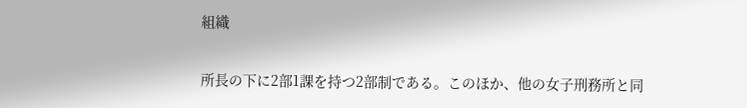組織

所長の下に2部1課を持つ2部制である。このほか、他の女子刑務所と同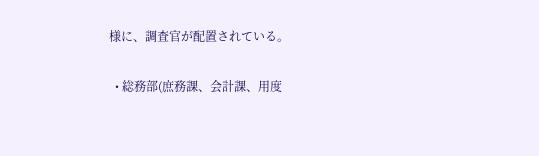様に、調査官が配置されている。

  • 総務部(庶務課、会計課、用度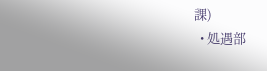課)
  • 処遇部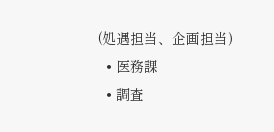(処遇担当、企画担当)
  • 医務課
  • 調査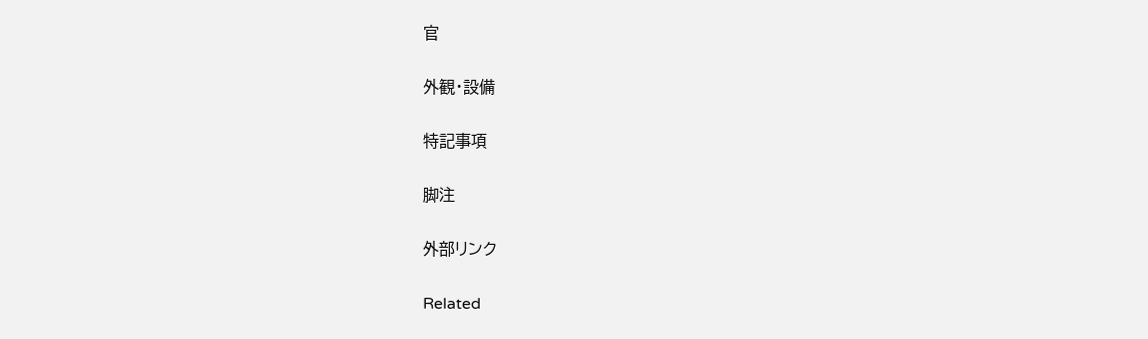官

外観・設備

特記事項

脚注

外部リンク

Related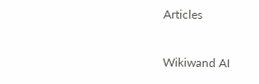Articles

Wikiwand AI